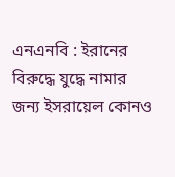এনএনবি : ইরানের বিরুদ্ধে যুদ্ধে নামার জন্য ইসরায়েল কোনও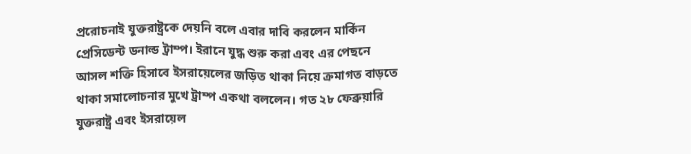প্ররোচনাই যুক্তরাষ্ট্রকে দেয়নি বলে এবার দাবি করলেন মার্কিন প্রেসিডেন্ট ডনাল্ড ট্রাম্প। ইরানে যুদ্ধ শুরু করা এবং এর পেছনে আসল শক্তি হিসাবে ইসরায়েলের জড়িত থাকা নিয়ে ক্রমাগত বাড়তে থাকা সমালোচনার মুখে ট্রাম্প একথা বললেন। গত ২৮ ফেব্রুয়ারি যুক্তরাষ্ট্র এবং ইসরায়েল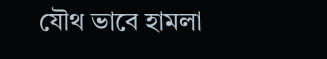যৌথ ভাবে হামলা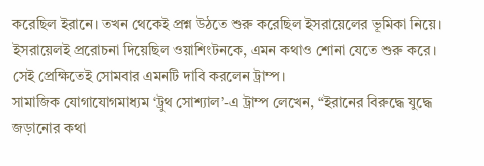করেছিল ইরানে। তখন থেকেই প্রশ্ন উঠতে শুরু করেছিল ইসরায়েলের ভূমিকা নিয়ে। ইসরায়েলই প্ররোচনা দিয়েছিল ওয়াশিংটনকে, এমন কথাও শোনা যেতে শুরু করে। সেই প্রেক্ষিতেই সোমবার এমনটি দাবি করলেন ট্রাম্প।
সামাজিক যোগাযোগমাধ্যম ‘ট্রুথ সোশ্যাল’-এ ট্রাম্প লেখেন, “ইরানের বিরুদ্ধে যুদ্ধে জড়ানোর কথা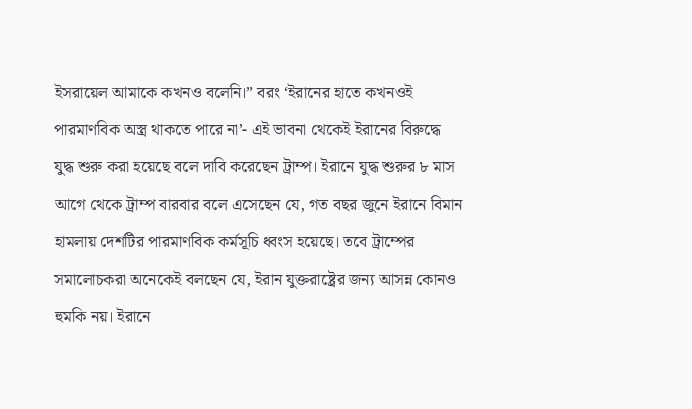ইসরায়েল আমাকে কখনও বলেনি।” বরং ‘ইরানের হাতে কখনওই পারমাণবিক অস্ত্র থাকতে পারে না’- এই ভাবনা থেকেই ইরানের বিরুদ্ধে যুদ্ধ শুরু করা হয়েছে বলে দাবি করেছেন ট্রাম্প। ইরানে যুদ্ধ শুরুর ৮ মাস আগে থেকে ট্রাম্প বারবার বলে এসেছেন যে, গত বছর জুনে ইরানে বিমান হামলায় দেশটির পারমাণবিক কর্মসূচি ধ্বংস হয়েছে। তবে ট্রাম্পের সমালোচকরা অনেকেই বলছেন যে, ইরান যুক্তরাষ্ট্রের জন্য আসন্ন কোনও হুমকি নয়। ইরানে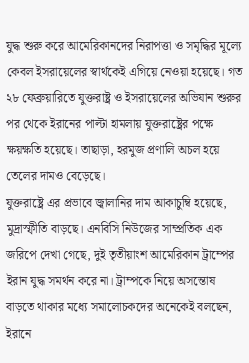যুদ্ধ শুরু করে আমেরিকানদের নিরাপত্তা ও সমৃদ্ধির মূল্যে কেবল ইসরায়েলের স্বার্থকেই এগিয়ে নেওয়া হয়েছে। গত ২৮ ফেব্রুয়ারিতে যুক্তরাষ্ট্র ও ইসরায়েলের অভিযান শুরুর পর থেকে ইরানের পাল্টা হামলায় যুক্তরাষ্ট্রের পক্ষে ক্ষয়ক্ষতি হয়েছে। তাছাড়া, হরমুজ প্রণালি অচল হয়ে তেলের দামও বেড়েছে।
যুক্তরাষ্ট্রে এর প্রভাবে জ্বালানির দাম আকাচুম্বি হয়েছে, মুদ্রাস্ফীতি বাড়ছে। এনবিসি নিউজের সাম্প্রতিক এক জরিপে দেখা গেছে, দুই তৃতীয়াংশ আমেরিকান ট্রাম্পের ইরান যুদ্ধ সমর্থন করে না। ট্রাম্পকে নিয়ে অসন্তোষ বাড়তে থাকার মধ্যে সমালোচকদের অনেকেই বলছেন, ইরানে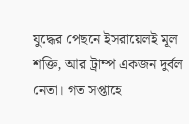যুদ্ধের পেছনে ইসরায়েলই মূল শক্তি, আর ট্রাম্প একজন দুর্বল নেতা। গত সপ্তাহে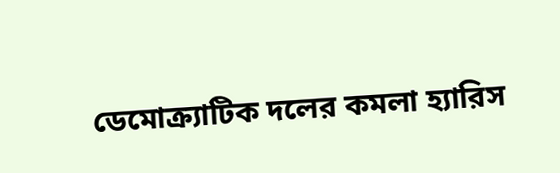ডেমোক্র্যাটিক দলের কমলা হ্যারিস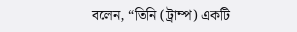বলেন, “তিনি (ট্রাম্প) একটি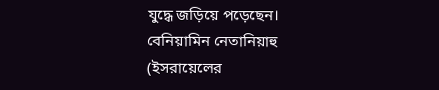যুদ্ধে জড়িয়ে পড়েছেন। বেনিয়ামিন নেতানিয়াহু (ইসরায়েলের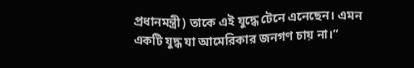প্রধানমন্ত্রী) তাকে এই যুদ্ধে টেনে এনেছেন। এমন একটি যুদ্ধ যা আমেরিকার জনগণ চায় না।”